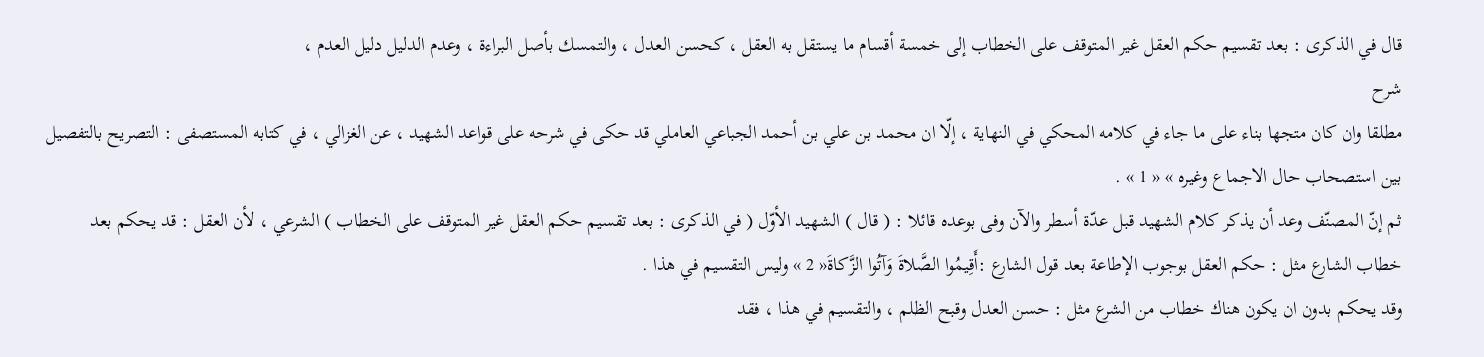قال في الذكرى : بعد تقسيم حكم العقل غير المتوقف على الخطاب إلى خمسة أقسام ما يستقل به العقل ، كحسن العدل ، والتمسك بأصل البراءة ، وعدم الدليل دليل العدم ،
شرح
مطلقا وان كان متجها بناء على ما جاء في كلامه المحكي في النهاية ، إلّا ان محمد بن علي بن أحمد الجباعي العاملي قد حكى في شرحه على قواعد الشهيد ، عن الغزالي ، في كتابه المستصفى : التصريح بالتفصيل بين استصحاب حال الاجماع وغيره » « 1 » .
ثم إنّ المصنّف وعد أن يذكر كلام الشهيد قبل عدّة أسطر والآن وفى بوعده قائلا : ( قال ) الشهيد الأوّل ( في الذكرى : بعد تقسيم حكم العقل غير المتوقف على الخطاب ) الشرعي ، لأن العقل : قد يحكم بعد خطاب الشارع مثل : حكم العقل بوجوب الإطاعة بعد قول الشارع :أَقِيمُوا الصَّلاةَ وَآتُوا الزَّكاةَ« 2 » وليس التقسيم في هذا .
وقد يحكم بدون ان يكون هناك خطاب من الشرع مثل : حسن العدل وقبح الظلم ، والتقسيم في هذا ، فقد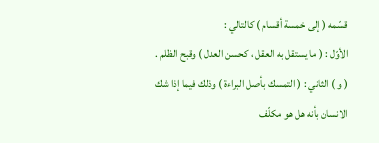قسّمه ( إلى خمسة أقسام ) كالتالي :
الأوّل : ( ما يستقل به العقل ، كحسن العدل ) وقبح الظلم .
( و ) الثاني : ( التمسك بأصل البراءة ) وذلك فيما إذا شك الانسان بأنه هل هو مكلّف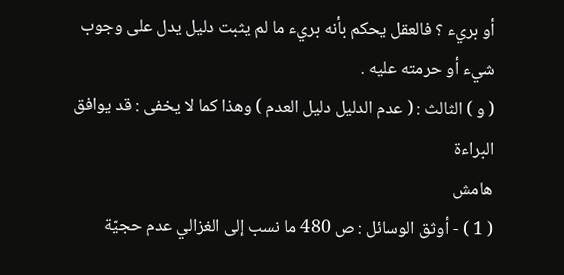أو بريء ؟ فالعقل يحكم بأنه بريء ما لم يثبت دليل يدل على وجوب شيء أو حرمته عليه .
( و ) الثالث : ( عدم الدليل دليل العدم ) وهذا كما لا يخفى : قد يوافق البراءة
هامش
( 1 ) - أوثق الوسائل : ص 480 ما نسب إلى الغزالي عدم حجيّة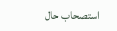استصحاب حال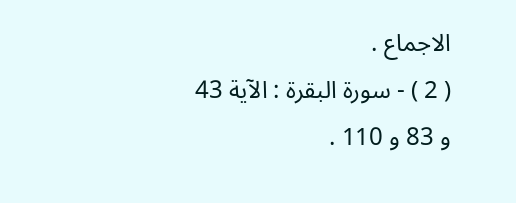الاجماع .
( 2 ) - سورة البقرة : الآية 43 و 83 و 110 .